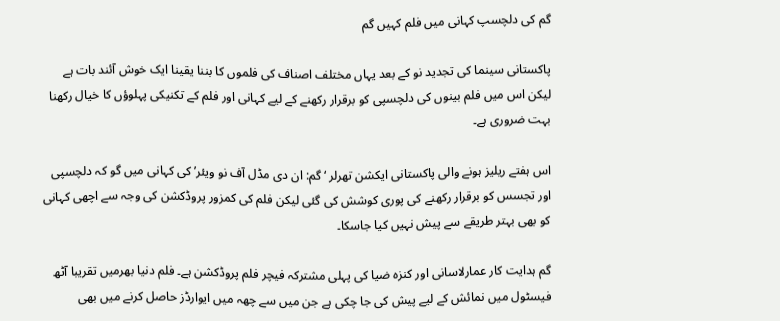گم کی دلچسپ کہانی میں فلم کہیں گم

پاکستانی سینما کی تجدید نو کے بعد یہاں مختلف اصناف کی فلموں کا بننا یقینا ایک خوش آئند بات ہے لیکن اس میں فلم بینوں کی دلچسپی کو برقرار رکھنے کے لیے کہانی اور فلم کے تکنیکی پہلوؤں کا خیال رکھنا بہت ضروری ہے۔

اس ہفتے ریلیز ہونے والی پاکستانی ایکشن تھرلر ‘گم: ان دی مڈل آف نو ویئر’ کی کہانی میں گو کہ دلچسپی اور تجسس کو برقرار رکھنے کی پوری کوشش کی گئی لیکن فلم کی کمزور پروڈکشن کی وجہ سے اچھی کہانی کو بھی بہتر طریقے سے پیش نہیں کیا جاسکا۔

گم ہدایت کار عمارلاسانی اور کنزہ ضیا کی پہلی مشترکہ فیچر فلم پروڈکشن ہے۔ فلم دنیا بھرمیں تقریبا آٹھ فیسٹول میں نمائش کے لیے پیش کی جا چکی ہے جن میں سے چھہ میں ایوارڈز حاصل کرنے میں بھی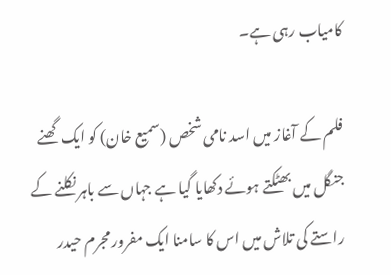کامیاب رہی ہے۔

فلم کے آغاز میں اسد نامی شخص (سمیع خان) کو ایک گھنے جنگل میں بھٹکتے ہوئے دکھایا گیا ہے جہاں سے باہر نکلنے کے راستے کی تلاش میں اس کا سامنا ایک مفرور مجرم حیدر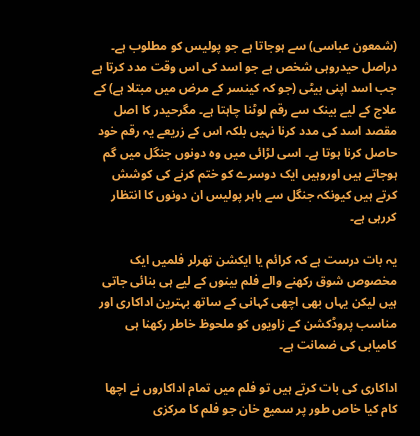(شمعون عباسی) سے ہوجاتا ہے جو پولیس کو مطلوب ہے۔ دراصل حیدروہی شخص ہے جو اسد کی اس وقت مدد کرتا ہے جب اسد اپنی بیٹی (جو کہ کینسر کے مرض میں مبتلا ہے) کے علاج کے لیے بینک سے رقم لوٹنا چاہتا ہے۔ مگرحیدر کا اصل مقصد اسد کی مدد کرنا نہیں بلکہ اس کے زریعے یہ رقم خود حاصل کرنا ہوتا ہے۔ اسی لڑائی میں وہ دونوں جنگل میں گم ہوجاتے ہیں اوروہیں ایک دوسرے کو ختم کرنے کی کوشش کرتے ہیں کیونکہ جنگل سے باہر پولیس ان دونوں کا انتظار کررہی ہے۔

یہ بات درست ہے کہ کرائم یا ایکشن تھرلر فلمیں ایک مخصوص شوق رکھنے والے فلم بینوں کے لیے ہی بنائی جاتی ہیں لیکن یہاں بھی اچھی کہانی کے ساتھ بہترین اداکاری اور مناسب پروڈکشن کے زاویوں کو ملحوظ خاطر رکھنا ہی کامیابی کی ضمانت ہے۔

اداکاری کی بات کرتے ہیں تو فلم میں تمام اداکاروں نے اچھا کام کیا خاص طور پر سمیع خان جو فلم کا مرکزی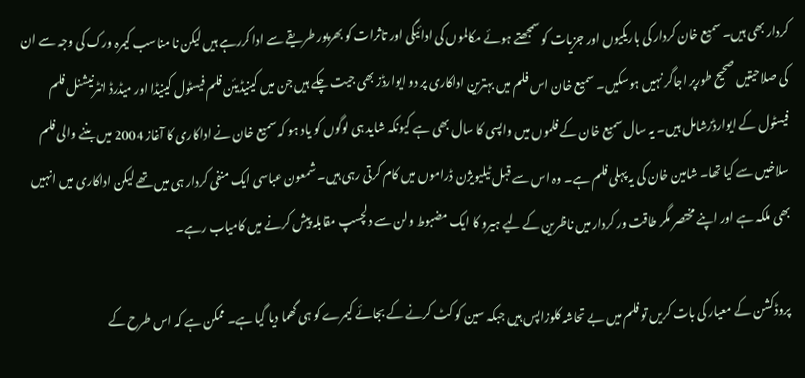کردار بھی ہیں۔ سمیع خان کردار کی باریکیوں اور جزیات کو سمجھتے ہوئے مکالموں کی ادائیگی اور تاثرات کو بھرپور طریقے سے ادا کررہے ہیں لیکن نا مناسب کیمرہ ورک کی وجہ سے ان کی صلاحیتیں صحیح طورپر اجاگر نہیں ہوسکیں۔ سمیع خان اس فلم میں بہترین اداکاری پر دو ایوارڈز بھی جیت چکے ہیں جن میں کینیڈیئن فلم فیسٹول کینیڈا اور میڈرڈ انٹرنیشنل فلم فیسٹول کے ایوارڈزشامل ہیں۔ یہ سال سمیع خان کے فلموں میں واپسی کا سال بھی ہے کیونکہ شاید ہی لوگوں کو یاد ہو کہ سمیع خان نے اداکاری کا آغاز 2004 میں بننے والی فلم سلاخیں سے کیا تھا۔ شامین خان کی یہ پہلی فلم ہے۔ وہ اس سے قبل ٹیلیویژن ڈراموں میں کام کرتی رہی ہیں۔ شمعون عباسی ایک منفی کردار ہی میں تھے لیکن اداکاری میں انہیں بھی ملکہ ہے اور اپنے مختصر مگر طاقت ور کردار میں ناظرین کے لیے ہیرو کا ایک مضبوط ولن سے دلچسپ مقابلہ پیش کرنے میں کامیاب رہے۔

پروڈکشن کے معیار کی بات کریں تو فلم میں بے تحاشہ کلوزاپس ہیں جبکہ سین کو کٹ کرنے کے بجائے کیمرے کو ہی گھما دیا گیا ہے۔ ممکن ہے کہ اس طرح کے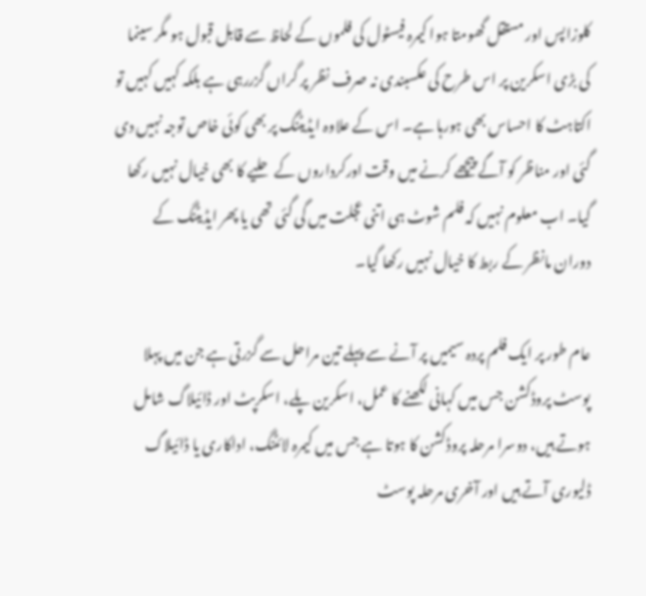کلوزاپس اور مستقل گھومتا ہوا کیمرہ فیسٹول کی فلموں کے لحاظ سے قابل قبول ہو مگر سینما کی بڑی اسکرین پر اس طرح کی عکسبندی نہ صرف نظر پر گراں گزررہی ہے بلکہ کہیں کہیں تو اکتاہٹ کا احساس بھی ہورہا ہے۔ اس کے علاوہ ایڈیٹنگ پر بھی کوئی خاص توجہ نہیں دی گئی اور مناظر کو آگے پیچھے کرنے میں وقت اورکرداروں کے حلیے کا بھی خیال نہیں رکھا گیا۔ اب معلوم نہیں کہ فلم شوٹ ہی اتنی عجلت میں گی گئی تھی یا پھر ایڈیٹنگ کے دوران مانظر کے ربط کا خیال نہیں رکھا گیا۔

عام طور پر ایک فلم پردہ سیمیں پر آنے سے پہلے تین مراحل سے گزرتی ہے جن میں پہلا پوسٹ پروڈکشن جس میں کہانی لکھنے کا عمل، اسکرین پلے، اسکرپٹ اور ڈائیلاگ شامل ہوتے ہیں، دوسرا مرحلہ پروڈکشن کا ہوتا ہے جس میں کیمرہ لائٹنگ، اداکاری یا ڈائیلاگ ڈلیوری آتے ہیں اور آخری مرحلہ پوسٹ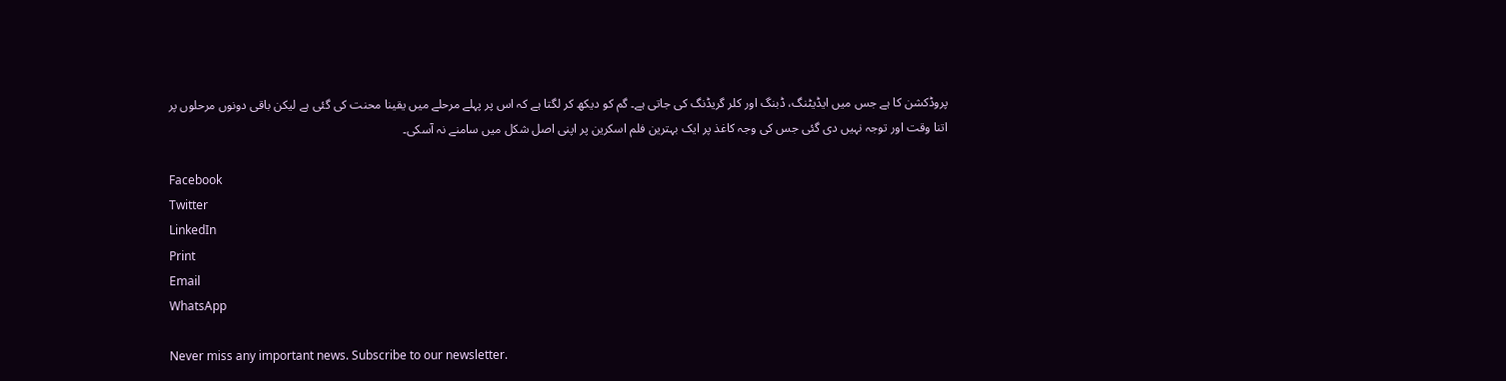پروڈکشن کا ہے جس میں ایڈیٹنگ، ڈبنگ اور کلر گریڈنگ کی جاتی ہے۔ گم کو دیکھ کر لگتا ہے کہ اس پر پہلے مرحلے میں یقینا محنت کی گئی ہے لیکن باقی دونوں مرحلوں پر اتنا وقت اور توجہ نہیں دی گئی جس کی وجہ کاغذ پر ایک بہترین فلم اسکرین پر اپنی اصل شکل میں سامنے نہ آسکی۔

Facebook
Twitter
LinkedIn
Print
Email
WhatsApp

Never miss any important news. Subscribe to our newsletter.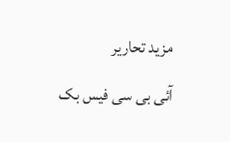مزید تحاریر

آئی بی سی فیس بک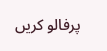پرفالو کریں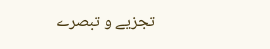تجزیے و تبصرے